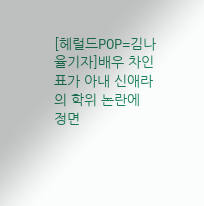[헤럴드POP=김나율기자]배우 차인표가 아내 신애라의 학위 논란에 정면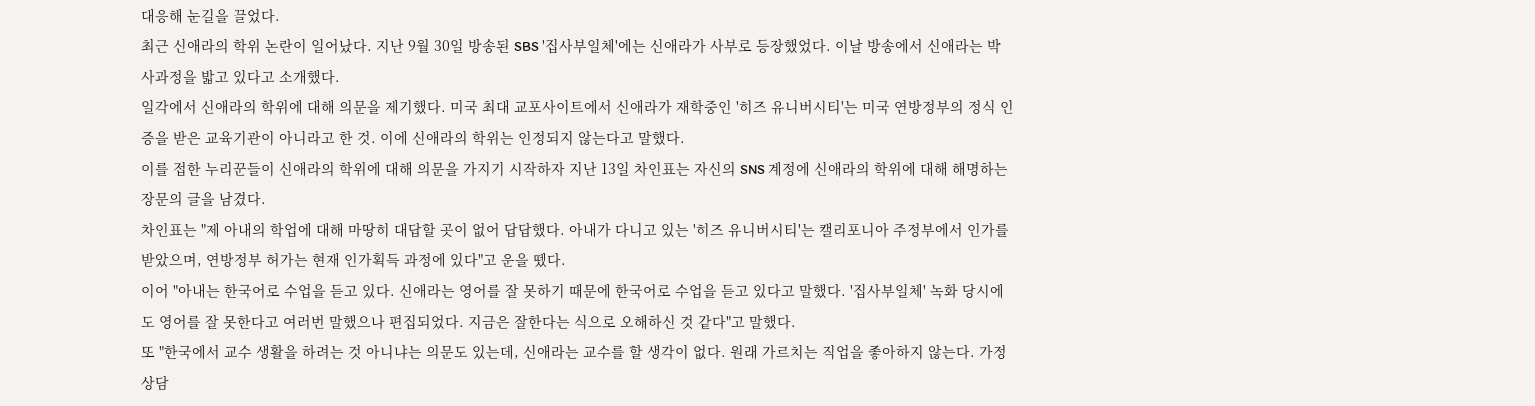대응해 눈길을 끌었다.
최근 신애라의 학위 논란이 일어났다. 지난 9월 30일 방송된 SBS '집사부일체'에는 신애라가 사부로 등장했었다. 이날 방송에서 신애라는 박사과정을 밟고 있다고 소개했다.
일각에서 신애라의 학위에 대해 의문을 제기했다. 미국 최대 교포사이트에서 신애라가 재학중인 '히즈 유니버시티'는 미국 연방정부의 정식 인증을 받은 교육기관이 아니라고 한 것. 이에 신애라의 학위는 인정되지 않는다고 말했다.
이를 접한 누리꾼들이 신애라의 학위에 대해 의문을 가지기 시작하자 지난 13일 차인표는 자신의 SNS 계정에 신애라의 학위에 대해 해명하는 장문의 글을 남겼다.
차인표는 "제 아내의 학업에 대해 마땅히 대답할 곳이 없어 답답했다. 아내가 다니고 있는 '히즈 유니버시티'는 캘리포니아 주정부에서 인가를 받았으며, 연방정부 허가는 현재 인가획득 과정에 있다"고 운을 뗐다.
이어 "아내는 한국어로 수업을 듣고 있다. 신애라는 영어를 잘 못하기 때문에 한국어로 수업을 듣고 있다고 말했다. '집사부일체' 녹화 당시에도 영어를 잘 못한다고 여러번 말했으나 편집되었다. 지금은 잘한다는 식으로 오해하신 것 같다"고 말했다.
또 "한국에서 교수 생활을 하려는 것 아니냐는 의문도 있는데, 신애라는 교수를 할 생각이 없다. 원래 가르치는 직업을 좋아하지 않는다. 가정상담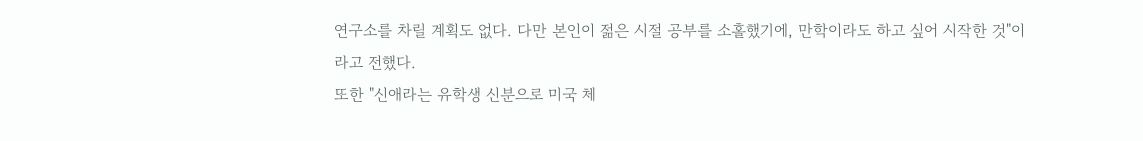연구소를 차릴 계획도 없다. 다만 본인이 젊은 시절 공부를 소홀했기에, 만학이라도 하고 싶어 시작한 것"이라고 전했다.
또한 "신애라는 유학생 신분으로 미국 체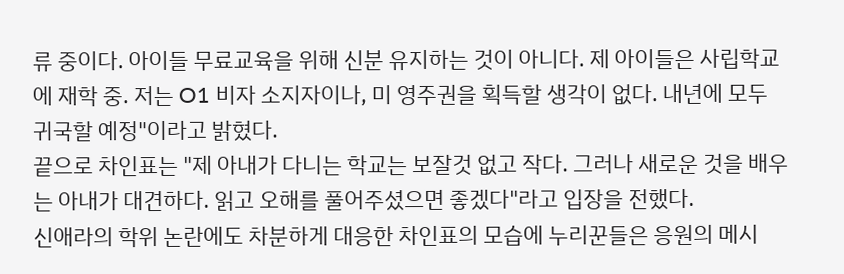류 중이다. 아이들 무료교육을 위해 신분 유지하는 것이 아니다. 제 아이들은 사립학교에 재학 중. 저는 O1 비자 소지자이나, 미 영주권을 획득할 생각이 없다. 내년에 모두 귀국할 예정"이라고 밝혔다.
끝으로 차인표는 "제 아내가 다니는 학교는 보잘것 없고 작다. 그러나 새로운 것을 배우는 아내가 대견하다. 읽고 오해를 풀어주셨으면 좋겠다"라고 입장을 전했다.
신애라의 학위 논란에도 차분하게 대응한 차인표의 모습에 누리꾼들은 응원의 메시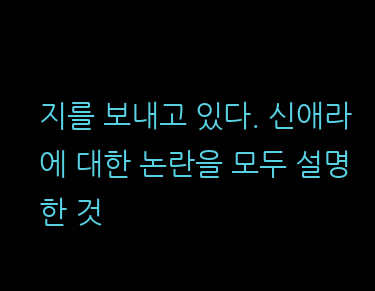지를 보내고 있다. 신애라에 대한 논란을 모두 설명한 것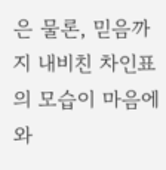은 물론, 믿음까지 내비친 차인표의 모습이 마음에 와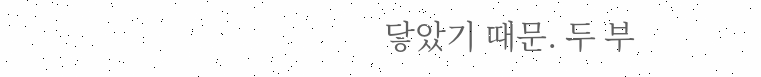닿았기 때문. 두 부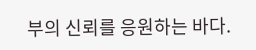부의 신뢰를 응원하는 바다.